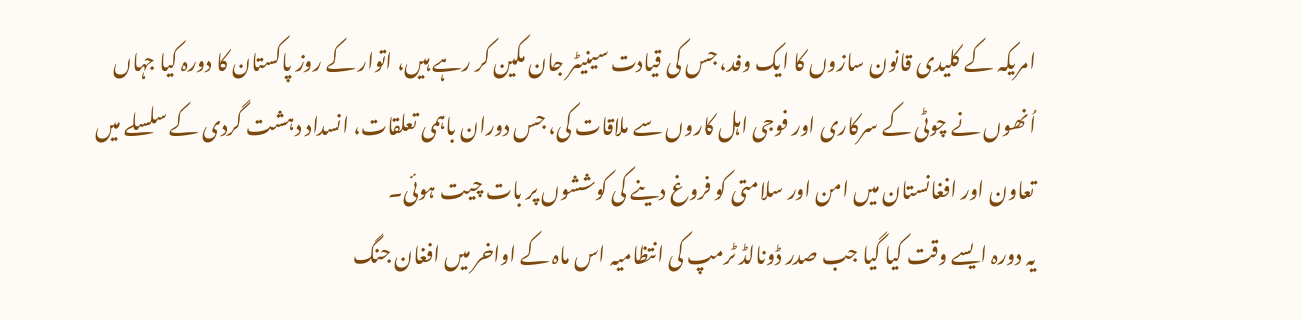امریکہ کے کلیدی قانون سازوں کا ایک وفد، جس کی قیادت سینیٹر جان مکین کر رہے ہیں، اتوار کے روز پاکستان کا دورہ کیا جہاں اُنھوں نے چوٹی کے سرکاری اور فوجی اہل کاروں سے ملاقات کی، جس دوران باہمی تعلقات، انسداد دہشت گردی کے سلسلے میں تعاون اور افغانستان میں امن اور سلامتی کو فروغ دینے کی کوششوں پر بات چیت ہوئی۔
یہ دورہ ایسے وقت کیا گیا جب صدر ڈونالڈ ٹرمپ کی انتظامیہ اس ماہ کے اواخر میں افغان جنگ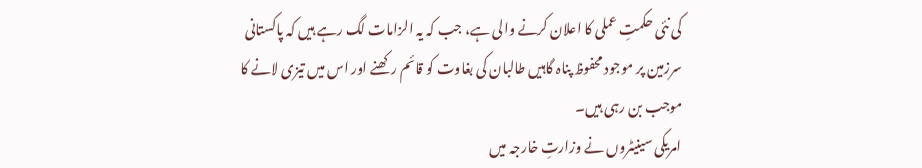کی نئی حکمتِ عملی کا اعلان کرنے والی ہے، جب کہ یہ الزامات لگ رہے ہیں کہ پاکستانی سرزمین پر موجود محفوظ پناہ گاہیں طالبان کی بغاوت کو قائم رکھنے اور اس میں تیزی لانے کا موجب بن رہی ہیں۔
امریکی سینیٹروں نے وزارتِ خارجہ میں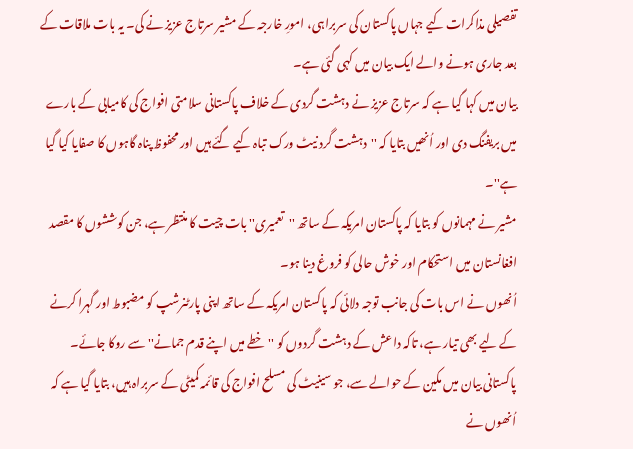تفصیلی مذاکرات کیے جہاں پاکستان کی سربراہی، امورِ خارجہ کے مشیر سرتاج عزیز نے کی۔ یہ بات ملاقات کے بعد جاری ہونے والے ایک بیان میں کہی گئی ہے۔
بیان میں کہا گیا ہے کہ سرتاج عزیز نے دہشت گردی کے خلاف پاکستانی سلامتی افواج کی کامیابی کے بارے میں بریفنگ دی اور اُنھیں بتایا کہ ''دہشت گرد نیٹ ورک تباہ کیے گئے ہیں اور محفوظ پناہ گاہوں کا صفایا کیا گیا ہے''۔
مشیر نے مہمانوں کو بتایا کہ پاکستان امریکہ کے ساتھ ''تعمیری'' بات چیت کا منتظر ہے، جن کوششوں کا مقصد افغانستان میں استحکام اور خوش حالی کو فروغ دینا ہو۔
اُنھوں نے اس بات کی جانب توجہ دلائی کہ پاکستان امریکہ کے ساتھ اپنی پارٹنرشپ کو مضبوط اور گہرا کرنے کے لیے بھی تیار ہے، تاکہ داعش کے دہشت گردوں کو ''خطے میں اپنے قدم جمانے'' سے روکا جائے۔
پاکستانی بیان میں مکین کے حوالے سے، جو سینیٹ کی مسلح افواج کی قائمہ کمیٹی کے سربراہ ہیں، بتایا گیا ہے کہ اُنھوں نے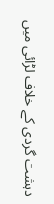دہشت گردی کے خلاف لڑائی میں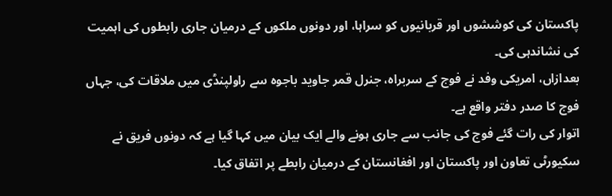پاکستان کی کوششوں اور قربانیوں کو سراہا، اور دونوں ملکوں کے درمیان جاری رابطوں کی اہمیت کی نشاندہی کی۔
بعدازاں، امریکی وفد نے فوج کے سربراہ، جنرل قمر جاوید باجوہ سے راولپنڈی میں ملاقات کی، جہاں فوج کا صدر دفتر واقع ہے۔
اتوار کی رات گئے فوج کی جانب سے جاری ہونے والے ایک بیان میں کہا گیا ہے کہ دونوں فریق نے سکیورٹی تعاون اور پاکستان اور افغانستان کے درمیان رابطے پر اتفاق کیا۔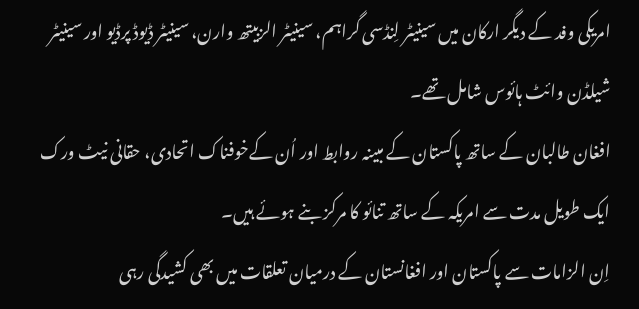امریکی وفد کے دیگر ارکان میں سینیٹر لِنڈسی گراہم، سینیٹر الزبیتھ وارن، سینیٹر ڈیوڈ پرڈیو اور سینیٹر شیلڈن وائٹ ہائوس شامل تھے۔
افغان طالبان کے ساتھ پاکستان کے مبینہ روابط اور اُن کےخوفناک اتحادی، حقانی نیٹ ورک ایک طویل مدت سے امریکہ کے ساتھ تنائو کا مرکز بنے ہوئے ہیں۔
اِن الزامات سے پاکستان اور افغانستان کے درمیان تعلقات میں بھی کشیدگی رہی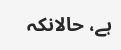ہے، حالانکہ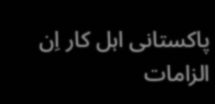پاکستانی اہل کار اِن الزامات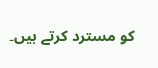کو مسترد کرتے ہیں۔